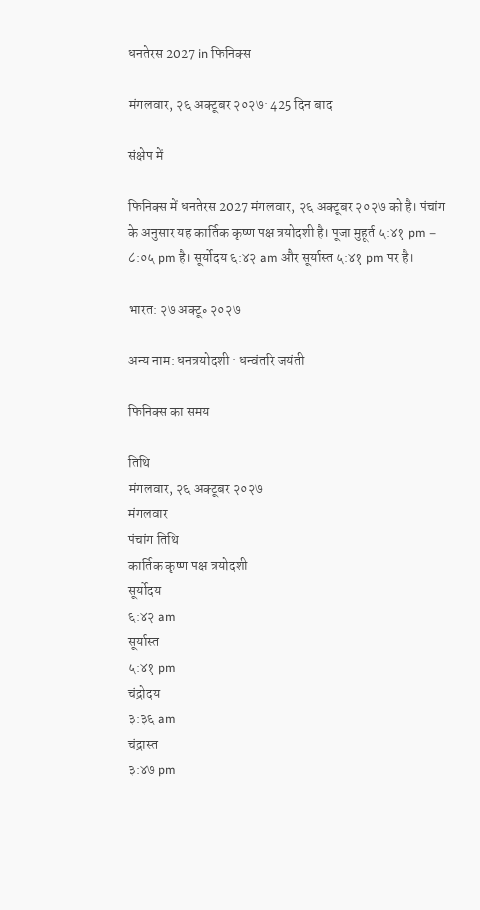धनतेरस 2027 in फिनिक्स

मंगलवार, २६ अक्टूबर २०२७· 425 दिन बाद

संक्षेप में

फिनिक्स में धनतेरस 2027 मंगलवार, २६ अक्टूबर २०२७ को है। पंचांग के अनुसार यह कार्तिक कृष्ण पक्ष त्रयोदशी है। पूजा मुहूर्त ५:४१ pm – ८:०५ pm है। सूर्योदय ६:४२ am और सूर्यास्त ५:४१ pm पर है।

भारत: २७ अक्टू॰ २०२७

अन्य नाम: धनत्रयोदशी · धन्वंतरि जयंती

फिनिक्स का समय

तिथि
मंगलवार, २६ अक्टूबर २०२७
मंगलवार
पंचांग तिथि
कार्तिक कृष्ण पक्ष त्रयोदशी
सूर्योदय
६:४२ am
सूर्यास्त
५:४१ pm
चंद्रोदय
३:३६ am
चंद्रास्त
३:४७ pm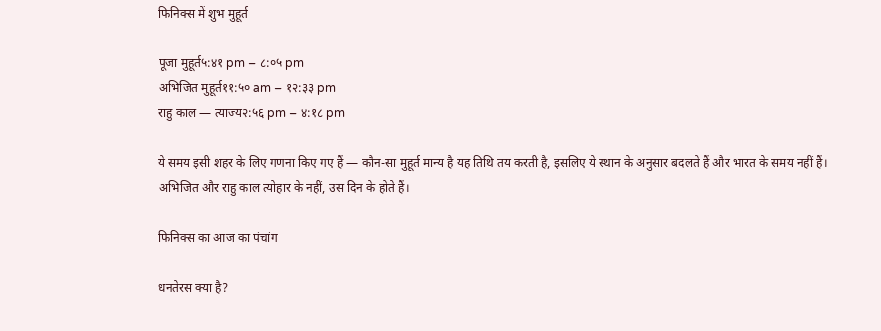फिनिक्स में शुभ मुहूर्त

पूजा मुहूर्त५:४१ pm – ८:०५ pm
अभिजित मुहूर्त११:५० am – १२:३३ pm
राहु काल — त्याज्य२:५६ pm – ४:१८ pm

ये समय इसी शहर के लिए गणना किए गए हैं — कौन-सा मुहूर्त मान्य है यह तिथि तय करती है, इसलिए ये स्थान के अनुसार बदलते हैं और भारत के समय नहीं हैं। अभिजित और राहु काल त्योहार के नहीं, उस दिन के होते हैं।

फिनिक्स का आज का पंचांग

धनतेरस क्या है?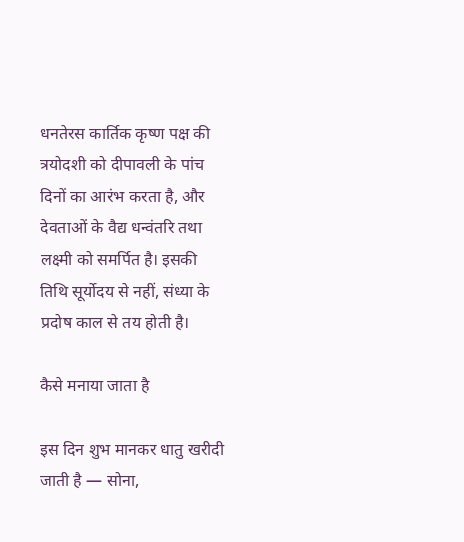धनतेरस कार्तिक कृष्ण पक्ष की त्रयोदशी को दीपावली के पांच दिनों का आरंभ करता है, और देवताओं के वैद्य धन्वंतरि तथा लक्ष्मी को समर्पित है। इसकी तिथि सूर्योदय से नहीं, संध्या के प्रदोष काल से तय होती है।

कैसे मनाया जाता है

इस दिन शुभ मानकर धातु खरीदी जाती है — सोना,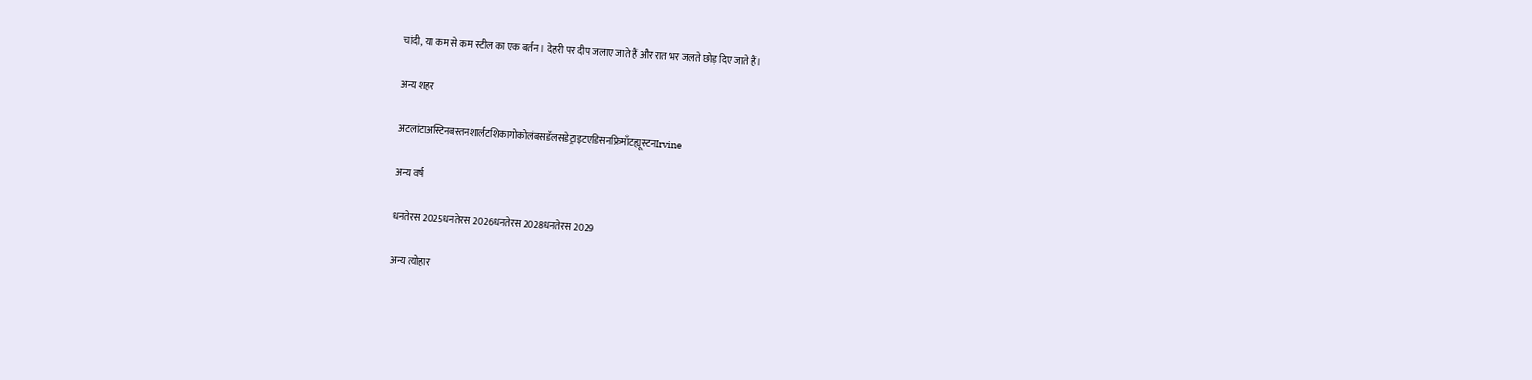चांदी, या कम से कम स्टील का एक बर्तन। देहरी पर दीप जलाए जाते हैं और रात भर जलते छोड़ दिए जाते हैं।

अन्य शहर

अटलांटाअस्टिनबस्तनशार्लटशिकागोकोलंबसडॅलसडेट्राइटएडिसनफ्रिमाँटह्यूस्टनIrvine

अन्य वर्ष

धनतेरस 2025धनतेरस 2026धनतेरस 2028धनतेरस 2029

अन्य त्योहार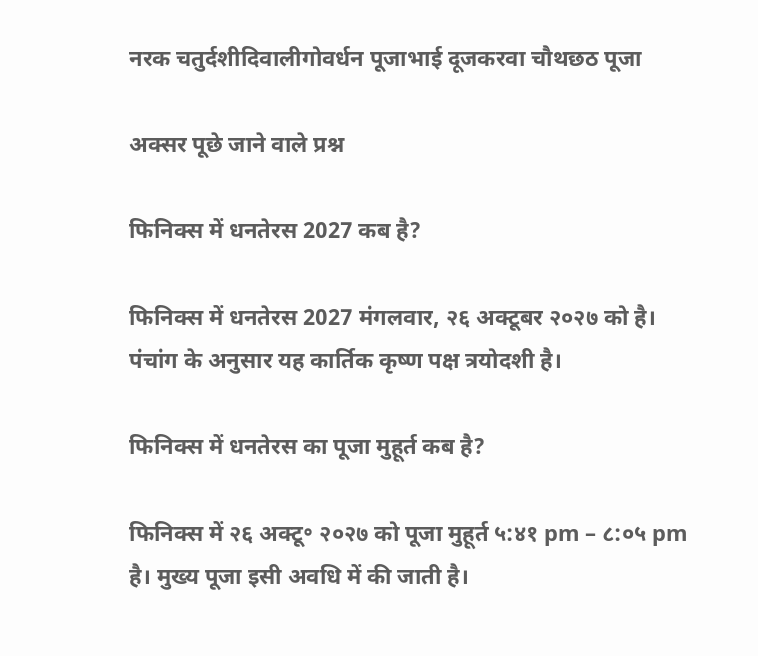नरक चतुर्दशीदिवालीगोवर्धन पूजाभाई दूजकरवा चौथछठ पूजा

अक्सर पूछे जाने वाले प्रश्न

फिनिक्स में धनतेरस 2027 कब है?

फिनिक्स में धनतेरस 2027 मंगलवार, २६ अक्टूबर २०२७ को है। पंचांग के अनुसार यह कार्तिक कृष्ण पक्ष त्रयोदशी है।

फिनिक्स में धनतेरस का पूजा मुहूर्त कब है?

फिनिक्स में २६ अक्टू॰ २०२७ को पूजा मुहूर्त ५:४१ pm – ८:०५ pm है। मुख्य पूजा इसी अवधि में की जाती है।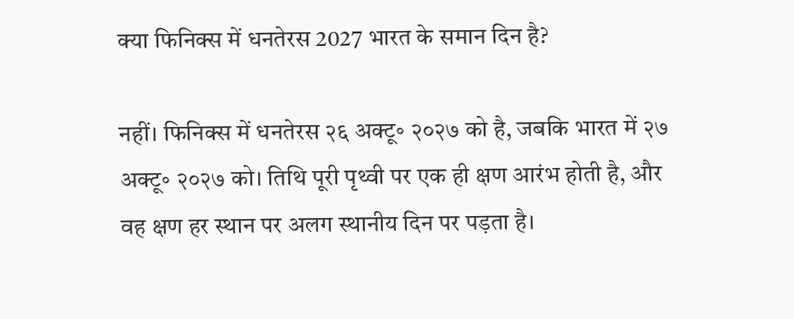क्या फिनिक्स में धनतेरस 2027 भारत के समान दिन है?

नहीं। फिनिक्स में धनतेरस २६ अक्टू॰ २०२७ को है, जबकि भारत में २७ अक्टू॰ २०२७ को। तिथि पूरी पृथ्वी पर एक ही क्षण आरंभ होती है, और वह क्षण हर स्थान पर अलग स्थानीय दिन पर पड़ता है।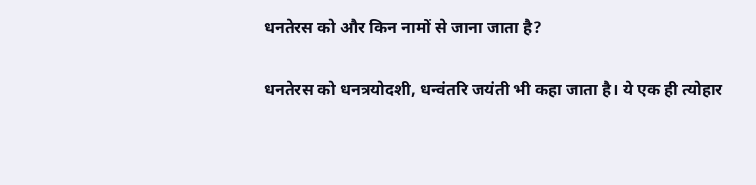धनतेरस को और किन नामों से जाना जाता है?

धनतेरस को धनत्रयोदशी, धन्वंतरि जयंती भी कहा जाता है। ये एक ही त्योहार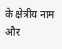के क्षेत्रीय नाम और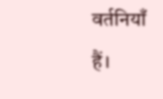वर्तनियाँ हैं।